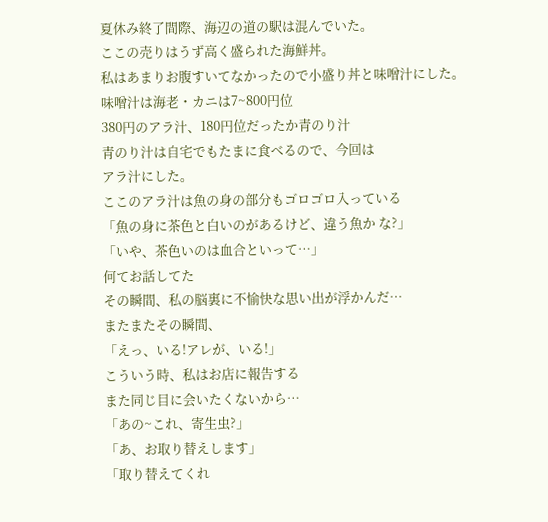夏休み終了間際、海辺の道の駅は混んでいた。
ここの売りはうず高く盛られた海鮮丼。
私はあまりお腹すいてなかったので小盛り丼と味噌汁にした。
味噌汁は海老・カニは7~800円位
380円のアラ汁、180円位だったか青のり汁
青のり汁は自宅でもたまに食べるので、今回は
アラ汁にした。
ここのアラ汁は魚の身の部分もゴロゴロ入っている
「魚の身に茶色と白いのがあるけど、違う魚か な?」
「いや、茶色いのは血合といって…」
何てお話してた
その瞬間、私の脳裏に不愉快な思い出が浮かんだ…
またまたその瞬間、
「えっ、いる!アレが、いる!」
こういう時、私はお店に報告する
また同じ目に会いたくないから…
「あの~これ、寄生虫?」
「あ、お取り替えします」
「取り替えてくれ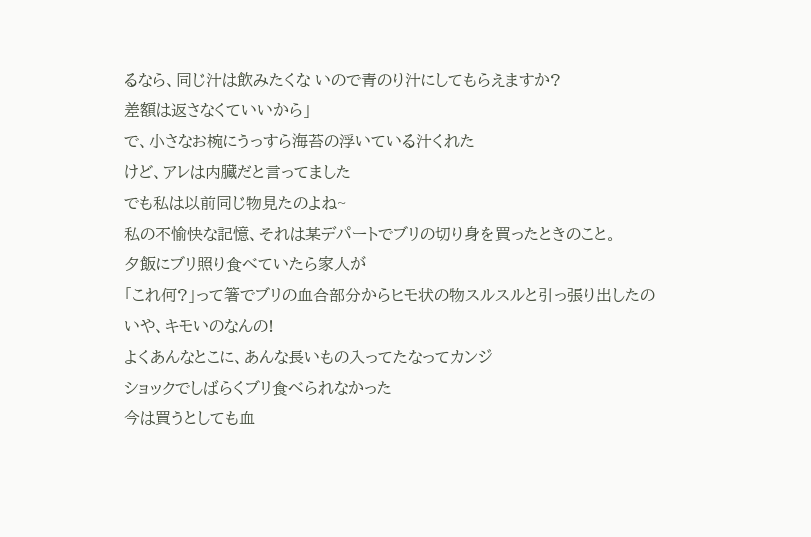るなら、同じ汁は飲みたくな いので青のり汁にしてもらえますか?
差額は返さなくていいから」
で、小さなお椀にうっすら海苔の浮いている汁くれた
けど、アレは内臓だと言ってました
でも私は以前同じ物見たのよね~
私の不愉快な記憶、それは某デパートでブリの切り身を買ったときのこと。
夕飯にブリ照り食べていたら家人が
「これ何?」って箸でブリの血合部分からヒモ状の物スルスルと引っ張り出したの
いや、キモいのなんの!
よくあんなとこに、あんな長いもの入ってたなってカンジ
ショックでしばらくブリ食べられなかった
今は買うとしても血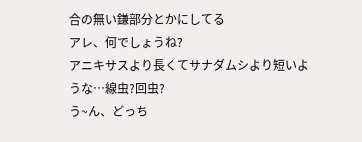合の無い鎌部分とかにしてる
アレ、何でしょうね?
アニキサスより長くてサナダムシより短いような…線虫?回虫?
う~ん、どっち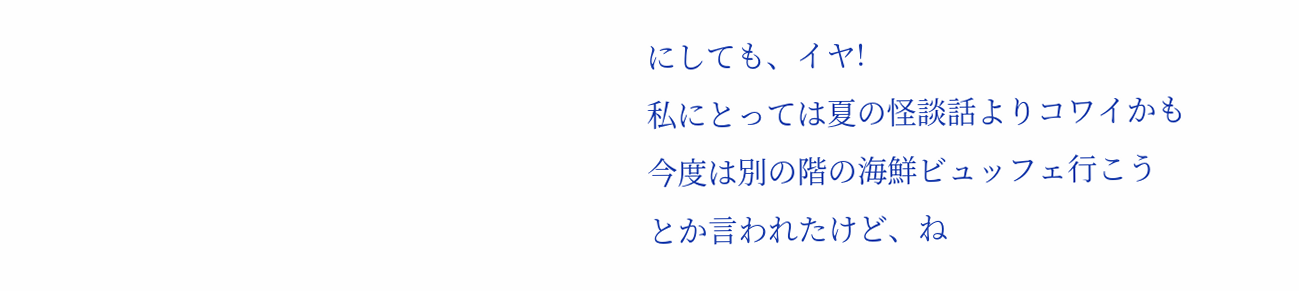にしても、イヤ!
私にとっては夏の怪談話よりコワイかも
今度は別の階の海鮮ビュッフェ行こう
とか言われたけど、ね